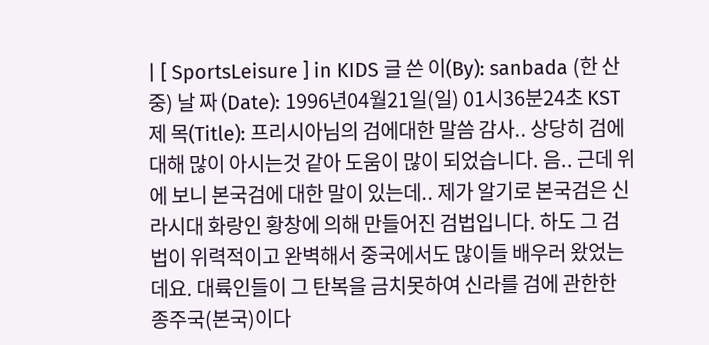| [ SportsLeisure ] in KIDS 글 쓴 이(By): sanbada (한 산 중) 날 짜 (Date): 1996년04월21일(일) 01시36분24초 KST 제 목(Title): 프리시아님의 검에대한 말씀 감사.. 상당히 검에대해 많이 아시는것 같아 도움이 많이 되었습니다. 음.. 근데 위에 보니 본국검에 대한 말이 있는데.. 제가 알기로 본국검은 신라시대 화랑인 황창에 의해 만들어진 검법입니다. 하도 그 검법이 위력적이고 완벽해서 중국에서도 많이들 배우러 왔었는데요. 대륙인들이 그 탄복을 금치못하여 신라를 검에 관한한 종주국(본국)이다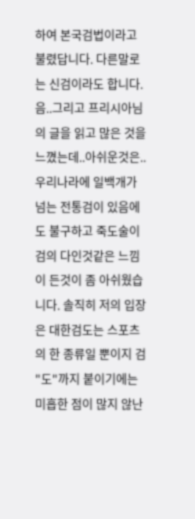하여 본국검법이라고 불렸답니다. 다른말로는 신검이라도 합니다. 음..그리고 프리시아님의 글을 읽고 많은 것을 느꼈는데..아쉬운것은.. 우리나라에 일백개가 넘는 전통검이 있음에도 불구하고 죽도술이 검의 다인것같은 느낌이 든것이 좀 아쉬웠습니다. 솔직히 저의 입장은 대한검도는 스포츠의 한 종류일 뿐이지 검 "도"까지 붙이기에는 미흡한 점이 많지 않난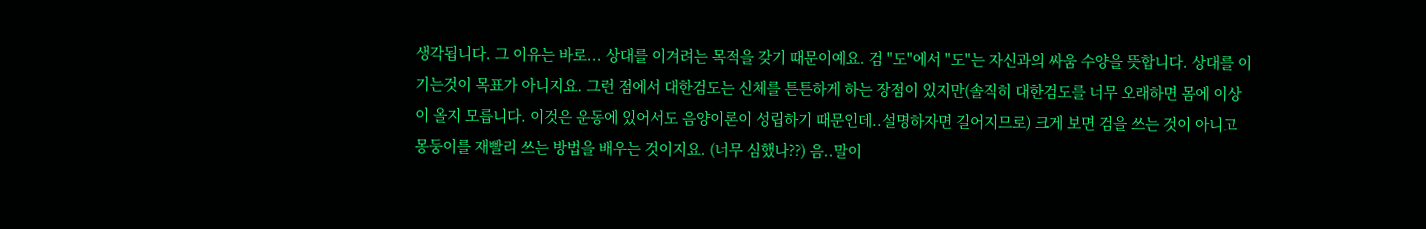생각됩니다. 그 이유는 바로... 상대를 이겨려는 목적을 갖기 때문이예요. 검 "도"에서 "도"는 자신과의 싸움 수양을 뜻합니다. 상대를 이기는것이 목표가 아니지요. 그런 점에서 대한검도는 신체를 튼튼하게 하는 장점이 있지만(솔직히 대한검도를 너무 오래하면 몸에 이상이 올지 모릅니다. 이것은 운동에 있어서도 음양이론이 성립하기 때문인데..설명하자면 길어지므로) 크게 보면 검을 쓰는 것이 아니고 몽둥이를 재빨리 쓰는 방법을 배우는 것이지요. (너무 심했나??) 음..말이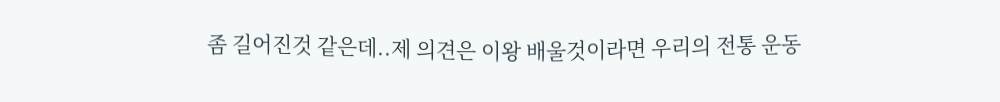좀 길어진것 같은데..제 의견은 이왕 배울것이라면 우리의 전통 운동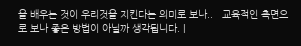을 배우는 것이 우리것을 지킨다는 의미로 보나..   교육적인 측면으로 보나 좋은 방법이 아닐까 생각됩니다. |